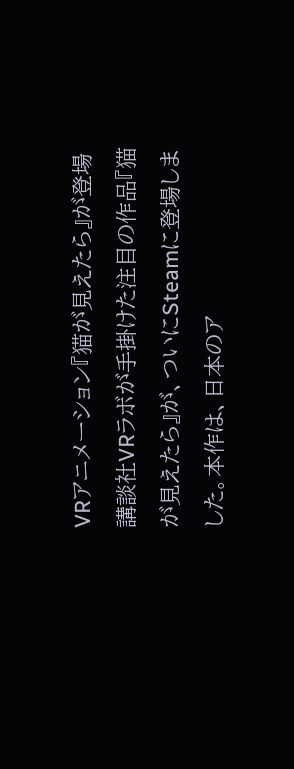VRアニメーション『猫が見えたら』が登場
講談社VRラボが手掛けた注目の作品『猫が見えたら』が、ついにSteamに登場しました。本作は、日本のア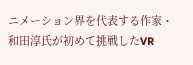ニメーション界を代表する作家・和田淳氏が初めて挑戦したVR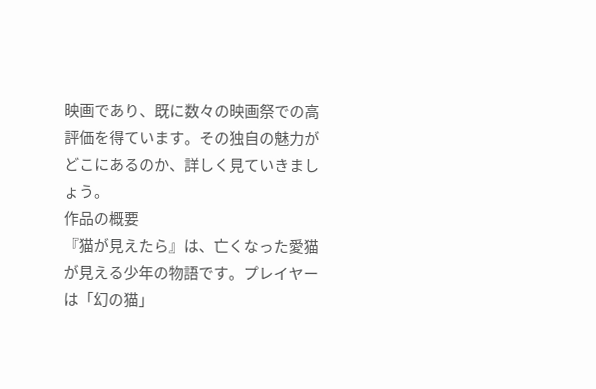映画であり、既に数々の映画祭での高評価を得ています。その独自の魅力がどこにあるのか、詳しく見ていきましょう。
作品の概要
『猫が見えたら』は、亡くなった愛猫が見える少年の物語です。プレイヤーは「幻の猫」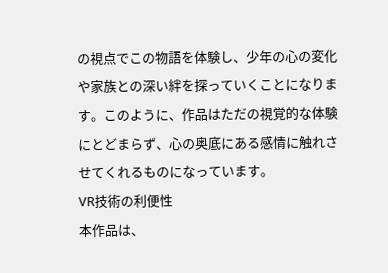の視点でこの物語を体験し、少年の心の変化や家族との深い絆を探っていくことになります。このように、作品はただの視覚的な体験にとどまらず、心の奥底にある感情に触れさせてくれるものになっています。
VR技術の利便性
本作品は、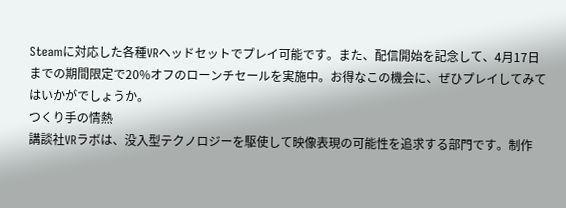Steamに対応した各種VRヘッドセットでプレイ可能です。また、配信開始を記念して、4月17日までの期間限定で20%オフのローンチセールを実施中。お得なこの機会に、ぜひプレイしてみてはいかがでしょうか。
つくり手の情熱
講談社VRラボは、没入型テクノロジーを駆使して映像表現の可能性を追求する部門です。制作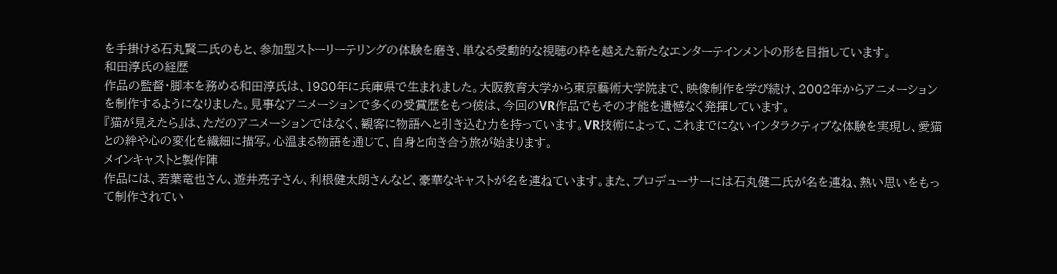を手掛ける石丸賢二氏のもと、参加型ストーリーテリングの体験を磨き、単なる受動的な視聴の枠を越えた新たなエンターテインメントの形を目指しています。
和田淳氏の経歴
作品の監督・脚本を務める和田淳氏は、1980年に兵庫県で生まれました。大阪教育大学から東京藝術大学院まで、映像制作を学び続け、2002年からアニメーションを制作するようになりました。見事なアニメーションで多くの受賞歴をもつ彼は、今回のVR作品でもその才能を遺憾なく発揮しています。
『猫が見えたら』は、ただのアニメーションではなく、観客に物語へと引き込む力を持っています。VR技術によって、これまでにないインタラクティブな体験を実現し、愛猫との絆や心の変化を繊細に描写。心温まる物語を通じて、自身と向き合う旅が始まります。
メインキャストと製作陣
作品には、若葉竜也さん、遊井亮子さん、利根健太朗さんなど、豪華なキャストが名を連ねています。また、プロデューサーには石丸健二氏が名を連ね、熱い思いをもって制作されてい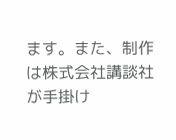ます。また、制作は株式会社講談社が手掛け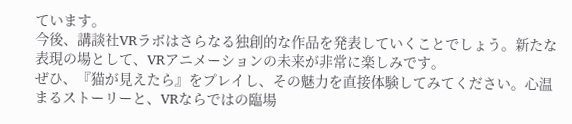ています。
今後、講談社VRラボはさらなる独創的な作品を発表していくことでしょう。新たな表現の場として、VRアニメーションの未来が非常に楽しみです。
ぜひ、『猫が見えたら』をプレイし、その魅力を直接体験してみてください。心温まるストーリーと、VRならではの臨場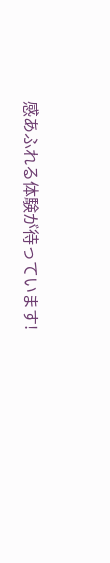感あふれる体験が待っています!